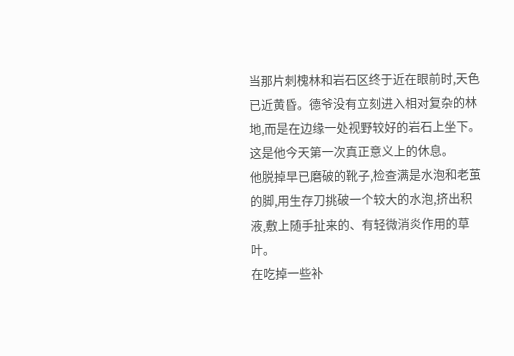当那片刺槐林和岩石区终于近在眼前时,天色已近黄昏。德爷没有立刻进入相对复杂的林地,而是在边缘一处视野较好的岩石上坐下。
这是他今天第一次真正意义上的休息。
他脱掉早已磨破的靴子,检查满是水泡和老茧的脚,用生存刀挑破一个较大的水泡,挤出积液,敷上随手扯来的、有轻微消炎作用的草叶。
在吃掉一些补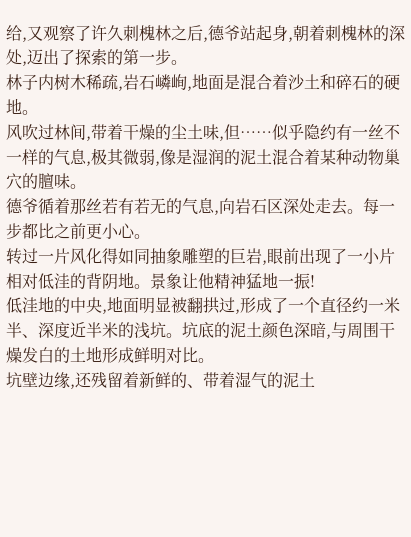给,又观察了许久刺槐林之后,德爷站起身,朝着刺槐林的深处,迈出了探索的第一步。
林子内树木稀疏,岩石嶙峋,地面是混合着沙土和碎石的硬地。
风吹过林间,带着干燥的尘土味,但……似乎隐约有一丝不一样的气息,极其微弱,像是湿润的泥土混合着某种动物巢穴的膻味。
德爷循着那丝若有若无的气息,向岩石区深处走去。每一步都比之前更小心。
转过一片风化得如同抽象雕塑的巨岩,眼前出现了一小片相对低洼的背阴地。景象让他精神猛地一振!
低洼地的中央,地面明显被翻拱过,形成了一个直径约一米半、深度近半米的浅坑。坑底的泥土颜色深暗,与周围干燥发白的土地形成鲜明对比。
坑壁边缘,还残留着新鲜的、带着湿气的泥土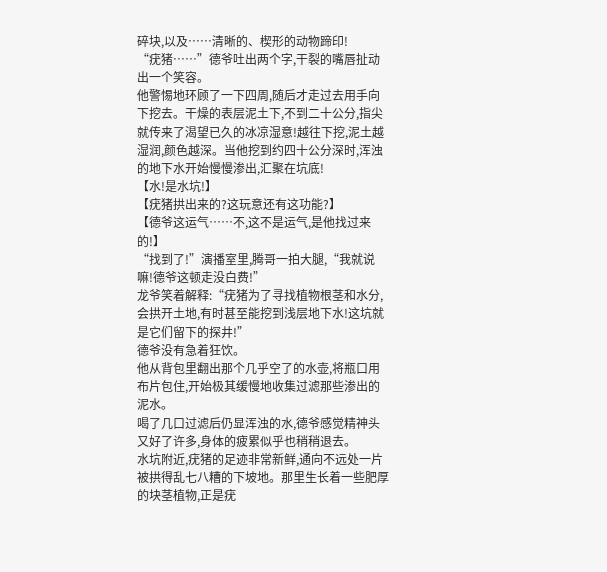碎块,以及……清晰的、楔形的动物蹄印!
“疣猪……”德爷吐出两个字,干裂的嘴唇扯动出一个笑容。
他警惕地环顾了一下四周,随后才走过去用手向下挖去。干燥的表层泥土下,不到二十公分,指尖就传来了渴望已久的冰凉湿意!越往下挖,泥土越湿润,颜色越深。当他挖到约四十公分深时,浑浊的地下水开始慢慢渗出,汇聚在坑底!
【水!是水坑!】
【疣猪拱出来的?这玩意还有这功能?】
【德爷这运气……不,这不是运气,是他找过来的!】
“找到了!”演播室里,腾哥一拍大腿,“我就说嘛!德爷这顿走没白费!”
龙爷笑着解释:“疣猪为了寻找植物根茎和水分,会拱开土地,有时甚至能挖到浅层地下水!这坑就是它们留下的探井!”
德爷没有急着狂饮。
他从背包里翻出那个几乎空了的水壶,将瓶口用布片包住,开始极其缓慢地收集过滤那些渗出的泥水。
喝了几口过滤后仍显浑浊的水,德爷感觉精神头又好了许多,身体的疲累似乎也稍稍退去。
水坑附近,疣猪的足迹非常新鲜,通向不远处一片被拱得乱七八糟的下坡地。那里生长着一些肥厚的块茎植物,正是疣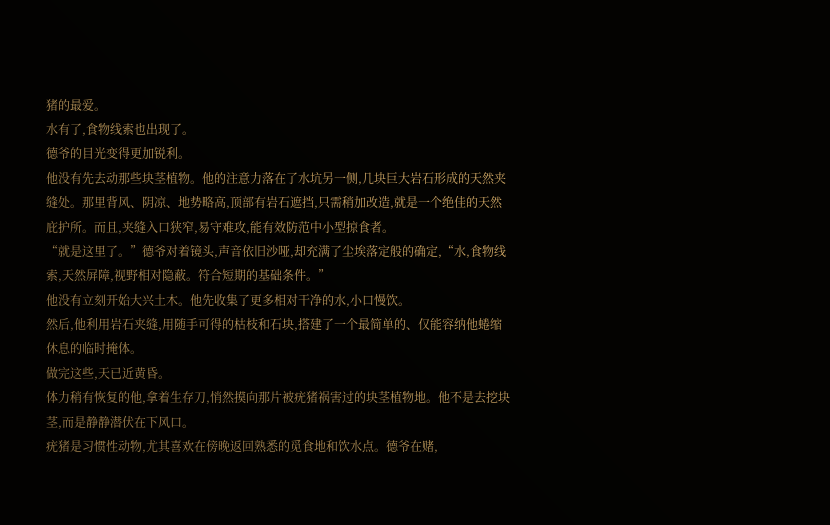猪的最爱。
水有了,食物线索也出现了。
德爷的目光变得更加锐利。
他没有先去动那些块茎植物。他的注意力落在了水坑另一侧,几块巨大岩石形成的天然夹缝处。那里背风、阴凉、地势略高,顶部有岩石遮挡,只需稍加改造,就是一个绝佳的天然庇护所。而且,夹缝入口狭窄,易守难攻,能有效防范中小型掠食者。
“就是这里了。”德爷对着镜头,声音依旧沙哑,却充满了尘埃落定般的确定,“水,食物线索,天然屏障,视野相对隐蔽。符合短期的基础条件。”
他没有立刻开始大兴土木。他先收集了更多相对干净的水,小口慢饮。
然后,他利用岩石夹缝,用随手可得的枯枝和石块,搭建了一个最简单的、仅能容纳他蜷缩休息的临时掩体。
做完这些,天已近黄昏。
体力稍有恢复的他,拿着生存刀,悄然摸向那片被疣猪祸害过的块茎植物地。他不是去挖块茎,而是静静潜伏在下风口。
疣猪是习惯性动物,尤其喜欢在傍晚返回熟悉的觅食地和饮水点。德爷在赌,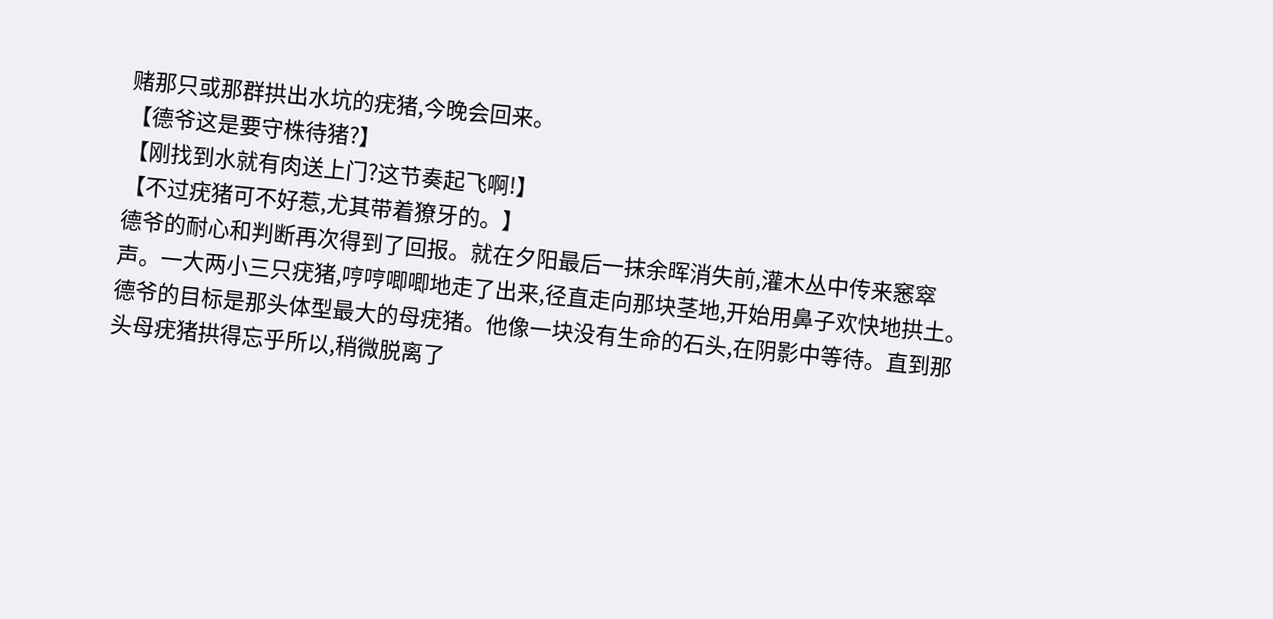赌那只或那群拱出水坑的疣猪,今晚会回来。
【德爷这是要守株待猪?】
【刚找到水就有肉送上门?这节奏起飞啊!】
【不过疣猪可不好惹,尤其带着獠牙的。】
德爷的耐心和判断再次得到了回报。就在夕阳最后一抹余晖消失前,灌木丛中传来窸窣声。一大两小三只疣猪,哼哼唧唧地走了出来,径直走向那块茎地,开始用鼻子欢快地拱土。
德爷的目标是那头体型最大的母疣猪。他像一块没有生命的石头,在阴影中等待。直到那头母疣猪拱得忘乎所以,稍微脱离了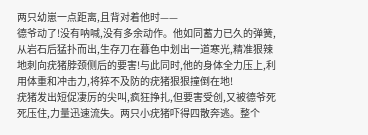两只幼崽一点距离,且背对着他时——
德爷动了!没有呐喊,没有多余动作。他如同蓄力已久的弹簧,从岩石后猛扑而出,生存刀在暮色中划出一道寒光,精准狠辣地刺向疣猪脖颈侧后的要害!与此同时,他的身体全力压上,利用体重和冲击力,将猝不及防的疣猪狠狠撞倒在地!
疣猪发出短促凄厉的尖叫,疯狂挣扎,但要害受创,又被德爷死死压住,力量迅速流失。两只小疣猪吓得四散奔逃。整个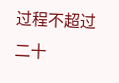过程不超过二十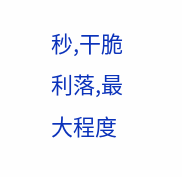秒,干脆利落,最大程度